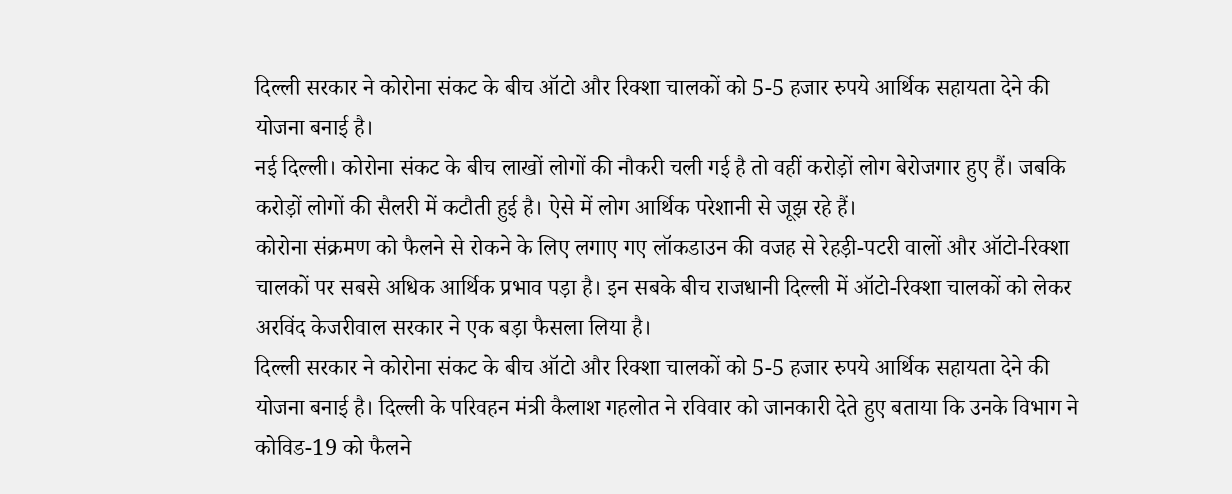दिल्ली सरकार ने कोरोना संकट के बीच ऑटो और रिक्शा चालकों को 5-5 हजार रुपये आर्थिक सहायता देने की योजना बनाई है।
नई दिल्ली। कोरोना संकट के बीच लाखों लोगों की नौकरी चली गई है तो वहीं करोड़ों लोग बेरोजगार हुए हैं। जबकि करोड़ों लोगों की सैलरी में कटौती हुई है। ऐसे में लोग आर्थिक परेशानी से जूझ रहे हैं।
कोरोना संक्रमण को फैलने से रोकने के लिए लगाए गए लॉकडाउन की वजह से रेहड़ी-पटरी वालों और ऑटो-रिक्शा चालकों पर सबसे अधिक आर्थिक प्रभाव पड़ा है। इन सबके बीच राजधानी दिल्ली में ऑटो-रिक्शा चालकों को लेकर अरविंद केजरीवाल सरकार ने एक बड़ा फैसला लिया है।
दिल्ली सरकार ने कोरोना संकट के बीच ऑटो और रिक्शा चालकों को 5-5 हजार रुपये आर्थिक सहायता देने की योजना बनाई है। दिल्ली के परिवहन मंत्री कैलाश गहलोत ने रविवार को जानकारी देते हुए बताया कि उनके विभाग ने कोविड-19 को फैलने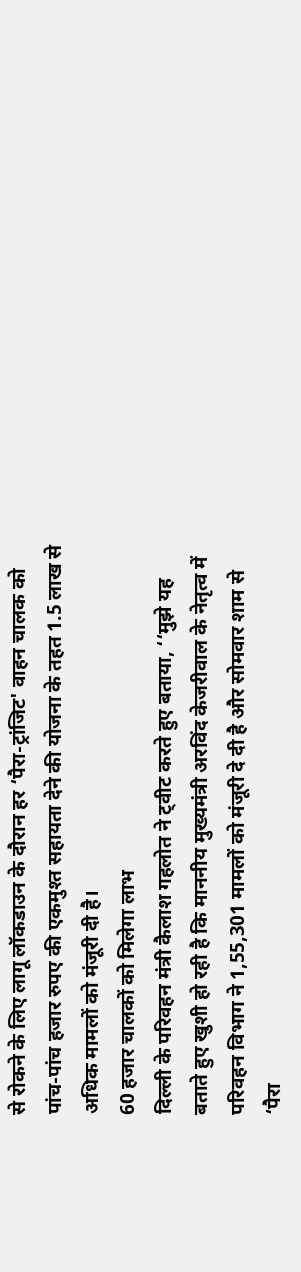से रोकने के लिए लागू लॉकडाउन के दौरान हर ‘पैरा-ट्रांजिट' वाहन चालक को पांच-पांच हजार रुपए की एकमुश्त सहायता देने की योजना के तहत 1.5 लाख से अधिक मामलों को मंजूरी दी है।
60 हजार चालकों को मिलेगा लाभ
दिल्ली के परिवहन मंत्री कैलाश गहलोत ने ट्वीट करते हुए बताया, ‘‘मुझे यह बताते हुए खुशी हो रही है कि माननीय मुख्यमंत्री अरविंद केजरीवाल के नेतृत्व में परिवहन विभाग ने 1,55,301 मामलों को मंजूरी दे दी है और सोमवार शाम से ‘पैरा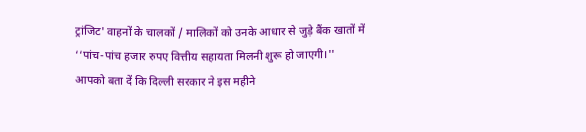ट्रांजिट' वाहनों के चालकों / मालिकों को उनके आधार से जुड़े बैंक खातों में ‘‘पांच-पांच हजार रुपए वित्तीय सहायता मिलनी शुरू हो जाएगी।''
आपको बता दें कि दिल्ली सरकार ने इस महीने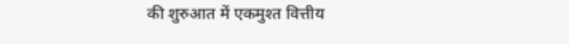की शुरुआत में एकमुश्त वित्तीय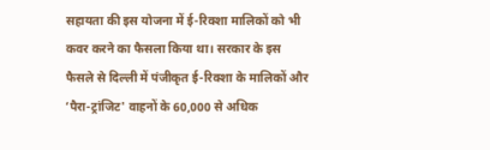सहायता की इस योजना में ई-रिक्शा मालिकों को भी कवर करने का फैसला किया था। सरकार के इस फैसले से दिल्ली में पंजीकृत ई-रिक्शा के मालिकों और ‘पैरा-ट्रांजिट' वाहनों के 60,000 से अधिक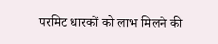परमिट धारकों को लाभ मिलने की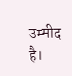उम्मीद है।